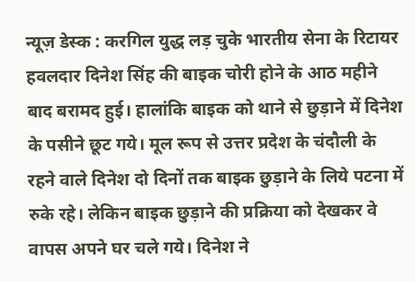न्यूज़ डेस्क : करगिल युद्ध लड़ चुके भारतीय सेना के रिटायर हवलदार दिनेश सिंह की बाइक चोरी होने के आठ महीने बाद बरामद हुई। हालांकि बाइक को थाने से छुड़ाने में दिनेश के पसीने छूट गये। मूल रूप से उत्तर प्रदेश के चंदौली के रहने वाले दिनेश दो दिनों तक बाइक छुड़ाने के लिये पटना में रुके रहे। लेकिन बाइक छुड़ाने की प्रक्रिया को देखकर वे वापस अपने घर चले गये। दिनेश ने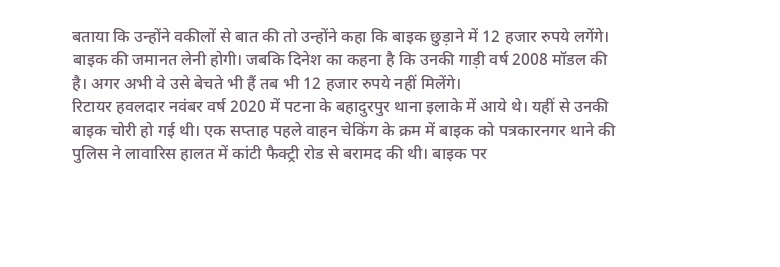बताया कि उन्होंने वकीलों से बात की तो उन्होंने कहा कि बाइक छुड़ाने में 12 हजार रुपये लगेंगे। बाइक की जमानत लेनी होगी। जबकि दिनेश का कहना है कि उनकी गाड़ी वर्ष 2008 मॉडल की है। अगर अभी वे उसे बेचते भी हैं तब भी 12 हजार रुपये नहीं मिलेंगे।
रिटायर हवलदार नवंबर वर्ष 2020 में पटना के बहादुरपुर थाना इलाके में आये थे। यहीं से उनकी बाइक चोरी हो गई थी। एक सप्ताह पहले वाहन चेकिंग के क्रम में बाइक को पत्रकारनगर थाने की पुलिस ने लावारिस हालत में कांटी फैक्ट्री रोड से बरामद की थी। बाइक पर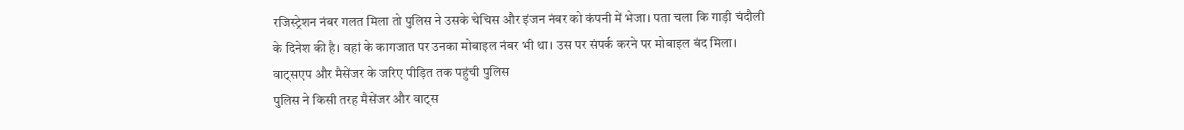रजिस्ट्रेशन नंबर गलत मिला तो पुलिस ने उसके चेचिस और इंजन नंबर को कंपनी में भेजा। पता चला कि गाड़ी चंदौली के दिनेश की है। वहां के कागजात पर उनका मोबाइल नंबर भी था। उस पर संपर्क करने पर मोबाइल बंद मिला।
वाट्सएप और मैसेंजर के जरिए पीड़ित तक पहुंची पुलिस
पुलिस ने किसी तरह मैसेंजर और वाट्स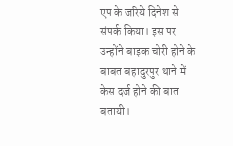एप के जरिये दिनेश से संपर्क किया। इस पर उन्होंने बाइक चोरी होने के बाबत बहादुरपुर थाने में केस दर्ज होने की बात बतायी।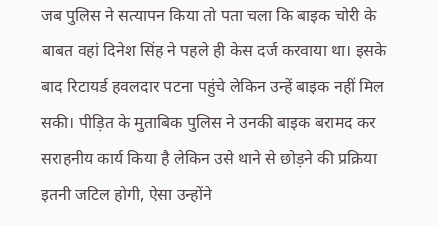जब पुलिस ने सत्यापन किया तो पता चला कि बाइक चोरी के बाबत वहां दिनेश सिंह ने पहले ही केस दर्ज करवाया था। इसके बाद रिटायर्ड हवलदार पटना पहुंचे लेकिन उन्हें बाइक नहीं मिल सकी। पीड़ित के मुताबिक पुलिस ने उनकी बाइक बरामद कर सराहनीय कार्य किया है लेकिन उसे थाने से छोड़ने की प्रक्रिया इतनी जटिल होगी, ऐसा उन्होंने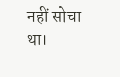नहीं सोचा था।